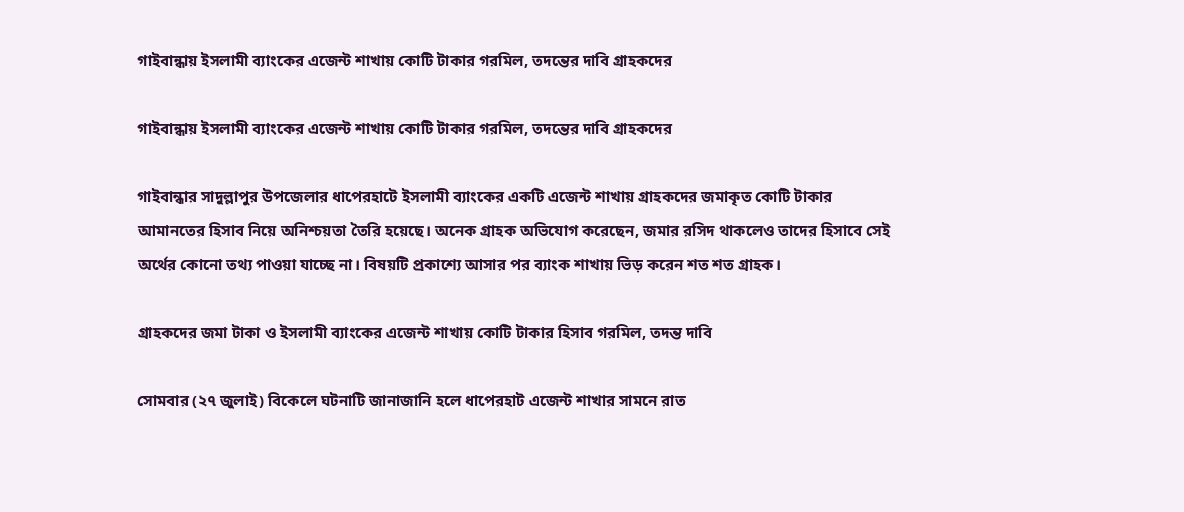গাইবান্ধায় ইসলামী ব্যাংকের এজেন্ট শাখায় কোটি টাকার গরমিল, তদন্তের দাবি গ্রাহকদের

গাইবান্ধায় ইসলামী ব্যাংকের এজেন্ট শাখায় কোটি টাকার গরমিল, তদন্তের দাবি গ্রাহকদের

গাইবান্ধার সাদুল্লাপুর উপজেলার ধাপেরহাটে ইসলামী ব্যাংকের একটি এজেন্ট শাখায় গ্রাহকদের জমাকৃত কোটি টাকার আমানতের হিসাব নিয়ে অনিশ্চয়তা তৈরি হয়েছে। অনেক গ্রাহক অভিযোগ করেছেন, জমার রসিদ থাকলেও তাদের হিসাবে সেই অর্থের কোনো তথ্য পাওয়া যাচ্ছে না। বিষয়টি প্রকাশ্যে আসার পর ব্যাংক শাখায় ভিড় করেন শত শত গ্রাহক।

গ্রাহকদের জমা টাকা ও ইসলামী ব্যাংকের এজেন্ট শাখায় কোটি টাকার হিসাব গরমিল, তদন্ত দাবি

সোমবার (২৭ জুলাই) বিকেলে ঘটনাটি জানাজানি হলে ধাপেরহাট এজেন্ট শাখার সামনে রাত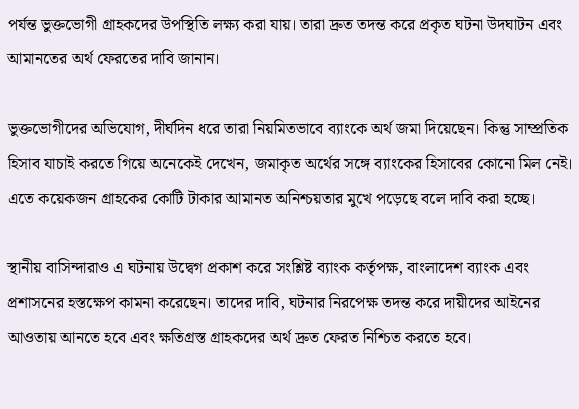পর্যন্ত ভুক্তভোগী গ্রাহকদের উপস্থিতি লক্ষ্য করা যায়। তারা দ্রুত তদন্ত করে প্রকৃত ঘটনা উদঘাটন এবং আমানতের অর্থ ফেরতের দাবি জানান।

ভুক্তভোগীদের অভিযোগ, দীর্ঘদিন ধরে তারা নিয়মিতভাবে ব্যাংকে অর্থ জমা দিয়েছেন। কিন্তু সাম্প্রতিক হিসাব যাচাই করতে গিয়ে অনেকেই দেখেন, জমাকৃত অর্থের সঙ্গে ব্যাংকের হিসাবের কোনো মিল নেই। এতে কয়েকজন গ্রাহকের কোটি টাকার আমানত অনিশ্চয়তার মুখে পড়েছে বলে দাবি করা হচ্ছে।

স্থানীয় বাসিন্দারাও এ ঘটনায় উদ্বেগ প্রকাশ করে সংশ্লিষ্ট ব্যাংক কর্তৃপক্ষ, বাংলাদেশ ব্যাংক এবং প্রশাসনের হস্তক্ষেপ কামনা করেছেন। তাদের দাবি, ঘটনার নিরপেক্ষ তদন্ত করে দায়ীদের আইনের আওতায় আনতে হবে এবং ক্ষতিগ্রস্ত গ্রাহকদের অর্থ দ্রুত ফেরত নিশ্চিত করতে হবে।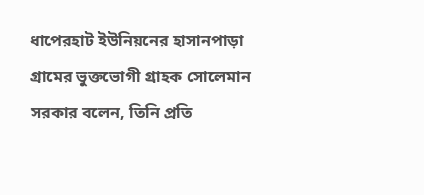ধাপেরহাট ইউনিয়নের হাসানপাড়া গ্রামের ভুক্তভোগী গ্রাহক সোলেমান সরকার বলেন, তিনি প্রতি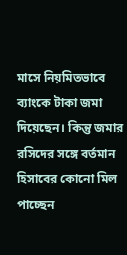মাসে নিয়মিতভাবে ব্যাংকে টাকা জমা দিয়েছেন। কিন্তু জমার রসিদের সঙ্গে বর্তমান হিসাবের কোনো মিল পাচ্ছেন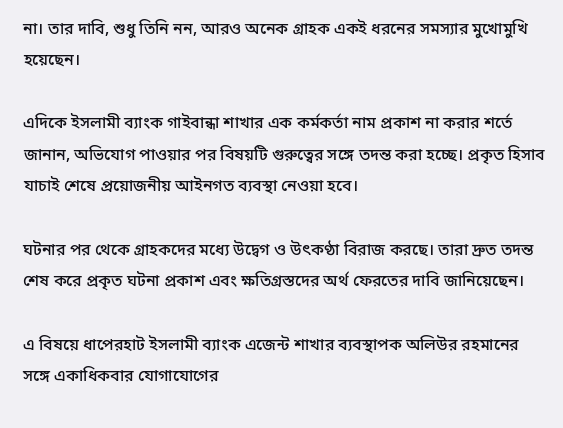না। তার দাবি, শুধু তিনি নন, আরও অনেক গ্রাহক একই ধরনের সমস্যার মুখোমুখি হয়েছেন।

এদিকে ইসলামী ব্যাংক গাইবান্ধা শাখার এক কর্মকর্তা নাম প্রকাশ না করার শর্তে জানান, অভিযোগ পাওয়ার পর বিষয়টি গুরুত্বের সঙ্গে তদন্ত করা হচ্ছে। প্রকৃত হিসাব যাচাই শেষে প্রয়োজনীয় আইনগত ব্যবস্থা নেওয়া হবে।

ঘটনার পর থেকে গ্রাহকদের মধ্যে উদ্বেগ ও উৎকণ্ঠা বিরাজ করছে। তারা দ্রুত তদন্ত শেষ করে প্রকৃত ঘটনা প্রকাশ এবং ক্ষতিগ্রস্তদের অর্থ ফেরতের দাবি জানিয়েছেন।

এ বিষয়ে ধাপেরহাট ইসলামী ব্যাংক এজেন্ট শাখার ব্যবস্থাপক অলিউর রহমানের সঙ্গে একাধিকবার যোগাযোগের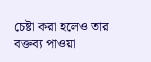চেষ্টা করা হলেও তার বক্তব্য পাওয়া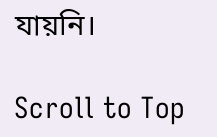যায়নি।

Scroll to Top